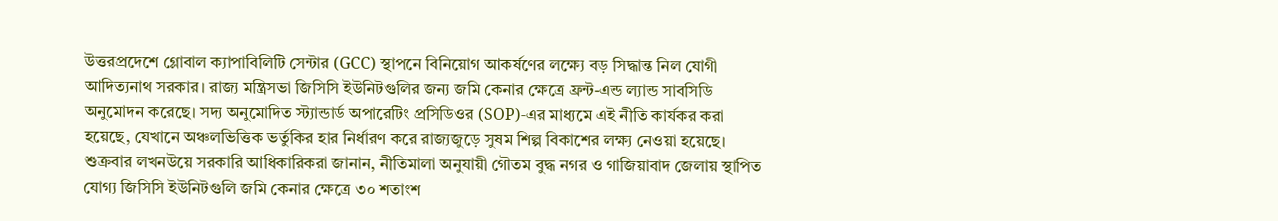উত্তরপ্রদেশে গ্লোবাল ক্যাপাবিলিটি সেন্টার (GCC) স্থাপনে বিনিয়োগ আকর্ষণের লক্ষ্যে বড় সিদ্ধান্ত নিল যোগী আদিত্যনাথ সরকার। রাজ্য মন্ত্রিসভা জিসিসি ইউনিটগুলির জন্য জমি কেনার ক্ষেত্রে ফ্রন্ট-এন্ড ল্যান্ড সাবসিডি অনুমোদন করেছে। সদ্য অনুমোদিত স্ট্যান্ডার্ড অপারেটিং প্রসিডিওর (SOP)-এর মাধ্যমে এই নীতি কার্যকর করা হয়েছে, যেখানে অঞ্চলভিত্তিক ভর্তুকির হার নির্ধারণ করে রাজ্যজুড়ে সুষম শিল্প বিকাশের লক্ষ্য নেওয়া হয়েছে। শুক্রবার লখনউয়ে সরকারি আধিকারিকরা জানান, নীতিমালা অনুযায়ী গৌতম বুদ্ধ নগর ও গাজিয়াবাদ জেলায় স্থাপিত যোগ্য জিসিসি ইউনিটগুলি জমি কেনার ক্ষেত্রে ৩০ শতাংশ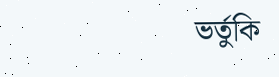ভর্তুকি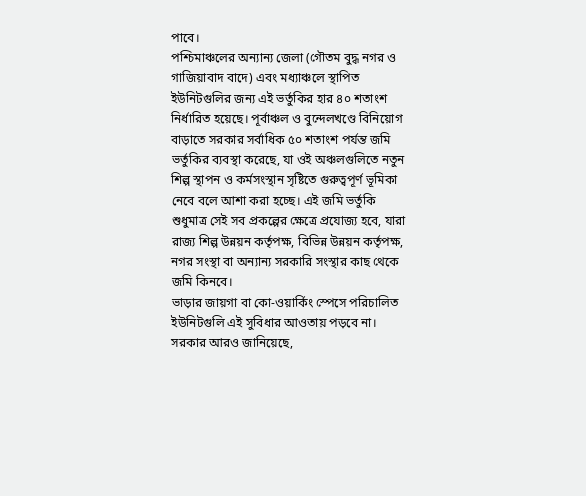পাবে।
পশ্চিমাঞ্চলের অন্যান্য জেলা (গৌতম বুদ্ধ নগর ও গাজিয়াবাদ বাদে) এবং মধ্যাঞ্চলে স্থাপিত ইউনিটগুলির জন্য এই ভর্তুকির হার ৪০ শতাংশ নির্ধারিত হয়েছে। পূর্বাঞ্চল ও বুন্দেলখণ্ডে বিনিয়োগ বাড়াতে সরকার সর্বাধিক ৫০ শতাংশ পর্যন্ত জমি ভর্তুকির ব্যবস্থা করেছে, যা ওই অঞ্চলগুলিতে নতুন শিল্প স্থাপন ও কর্মসংস্থান সৃষ্টিতে গুরুত্বপূর্ণ ভূমিকা নেবে বলে আশা করা হচ্ছে। এই জমি ভর্তুকি শুধুমাত্র সেই সব প্রকল্পের ক্ষেত্রে প্রযোজ্য হবে, যারা রাজ্য শিল্প উন্নয়ন কর্তৃপক্ষ, বিভিন্ন উন্নয়ন কর্তৃপক্ষ, নগর সংস্থা বা অন্যান্য সরকারি সংস্থার কাছ থেকে জমি কিনবে।
ভাড়ার জায়গা বা কো-ওয়ার্কিং স্পেসে পরিচালিত ইউনিটগুলি এই সুবিধার আওতায় পড়বে না। সরকার আরও জানিয়েছে,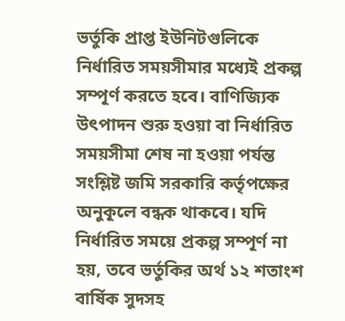ভর্তুকি প্রাপ্ত ইউনিটগুলিকে নির্ধারিত সময়সীমার মধ্যেই প্রকল্প সম্পূর্ণ করতে হবে। বাণিজ্যিক উৎপাদন শুরু হওয়া বা নির্ধারিত সময়সীমা শেষ না হওয়া পর্যন্ত সংশ্লিষ্ট জমি সরকারি কর্তৃপক্ষের অনুকূলে বন্ধক থাকবে। যদি নির্ধারিত সময়ে প্রকল্প সম্পূর্ণ না হয়, তবে ভর্তুকির অর্থ ১২ শতাংশ বার্ষিক সুদসহ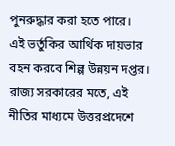পুনরুদ্ধার করা হতে পারে।
এই ভর্তুকির আর্থিক দায়ভার বহন করবে শিল্প উন্নয়ন দপ্তর। রাজ্য সরকারের মতে, এই নীতির মাধ্যমে উত্তরপ্রদেশে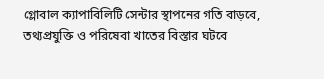গ্লোবাল ক্যাপাবিলিটি সেন্টার স্থাপনের গতি বাড়বে, তথ্যপ্রযুক্তি ও পরিষেবা খাতের বিস্তার ঘটবে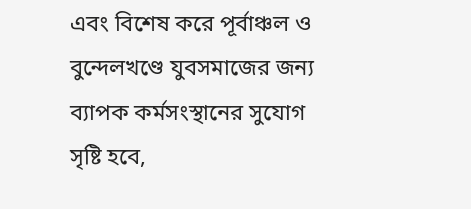এবং বিশেষ করে পূর্বাঞ্চল ও বুন্দেলখণ্ডে যুবসমাজের জন্য ব্যাপক কর্মসংস্থানের সুযোগ সৃষ্টি হবে,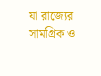যা রাজ্যের সামগ্রিক ও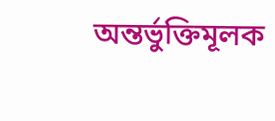অন্তর্ভুক্তিমূলক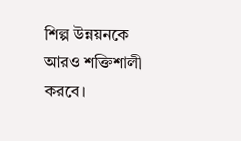শিল্প উন্নয়নকে আরও শক্তিশালী করবে।